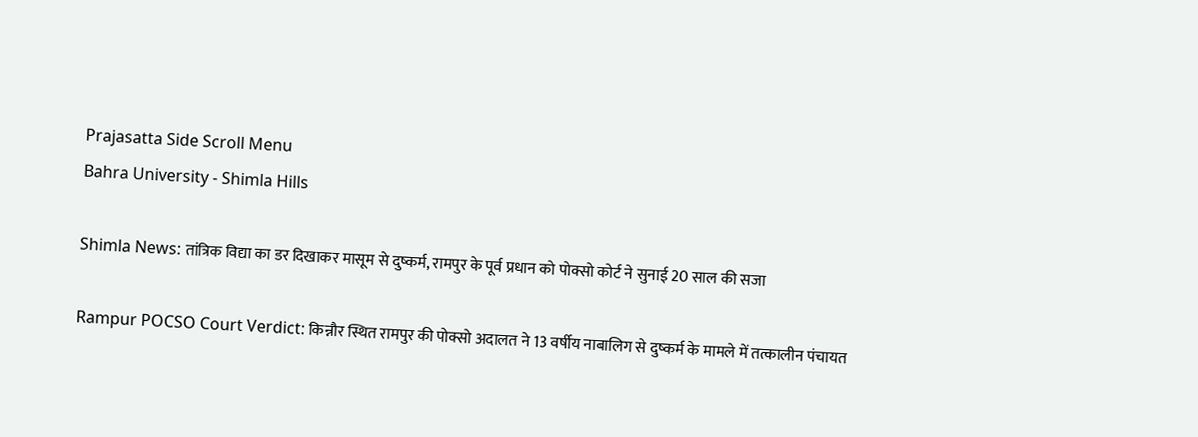Prajasatta Side Scroll Menu
Bahra University - Shimla Hills

Shimla News: तांत्रिक विद्या का डर दिखाकर मासूम से दुष्कर्म, रामपुर के पूर्व प्रधान को पोक्सो कोर्ट ने सुनाई 20 साल की सजा

Rampur POCSO Court Verdict: किन्नौर स्थित रामपुर की पोक्सो अदालत ने 13 वर्षीय नाबालिग से दुष्कर्म के मामले में तत्कालीन पंचायत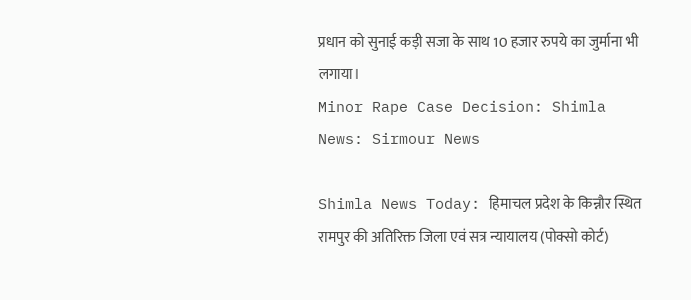प्रधान को सुनाई कड़ी सजा के साथ 10 हजार रुपये का जुर्माना भी लगाया।
Minor Rape Case Decision: Shimla News: Sirmour News

Shimla News Today: हिमाचल प्रदेश के किन्नौर स्थित रामपुर की अतिरिक्त जिला एवं सत्र न्यायालय (पोक्सो कोर्ट)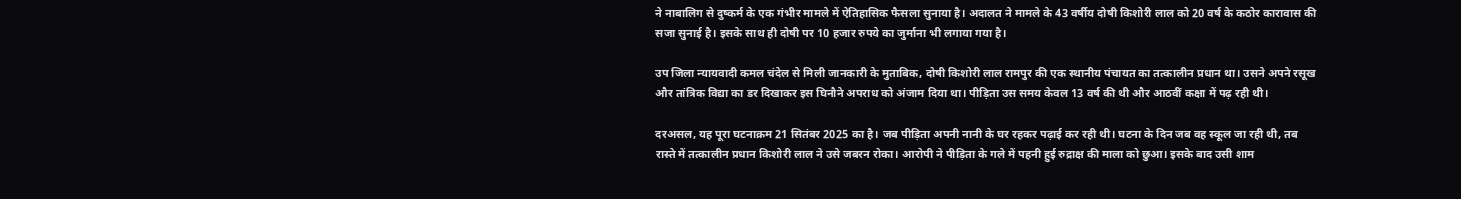ने नाबालिग से दुष्कर्म के एक गंभीर मामले में ऐतिहासिक फैसला सुनाया है। अदालत ने मामले के 43 वर्षीय दोषी किशोरी लाल को 20 वर्ष के कठोर कारावास की सजा सुनाई है। इसके साथ ही दोषी पर 10 हजार रुपये का जुर्माना भी लगाया गया है।

उप जिला न्यायवादी कमल चंदेल से मिली जानकारी के मुताबिक, दोषी किशोरी लाल रामपुर की एक स्थानीय पंचायत का तत्कालीन प्रधान था। उसने अपने रसूख और तांत्रिक विद्या का डर दिखाकर इस घिनौने अपराध को अंजाम दिया था। पीड़िता उस समय केवल 13 वर्ष की थी और आठवीं कक्षा में पढ़ रही थी।

दरअसल, यह पूरा घटनाक्रम 21 सितंबर 2025 का है। जब पीड़िता अपनी नानी के घर रहकर पढ़ाई कर रही थी। घटना के दिन जब वह स्कूल जा रही थी, तब रास्ते में तत्कालीन प्रधान किशोरी लाल ने उसे जबरन रोका। आरोपी ने पीड़िता के गले में पहनी हुई रुद्राक्ष की माला को छुआ। इसके बाद उसी शाम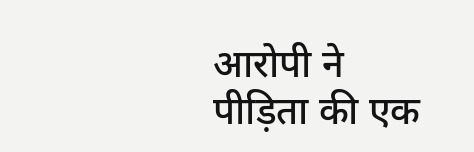आरोपी ने पीड़िता की एक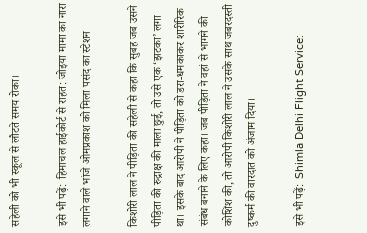सहेली को भी स्कूल से लौटते समय रोका।

इसे भी पढ़ें:  हिमाचल हाईकोर्ट से राहत: जोइया मामा का नारा लगाने वाले भांजे ओमप्रकाश को मिला पसंद का स्टेशन

किशोरी लाल ने पीड़िता की सहेली से कहा कि सुबह जब उसने पीड़िता की रुद्राक्ष की माला छुई, तो उसे एक ‘झटका’ लगा था। इसके बाद आरोपी ने पीड़िता को डरा-धमकाकर शारीरिक संबंध बनाने के लिए कहा। जब पीड़िता ने वहां से भागने की कोशिश की, तो आरोपी किशोरी लाल ने उसके साथ जबरदस्ती दुष्कर्म की वारदात को अंजाम दिया।

इसे भी पढ़ें:  Shimla Delhi Flight Service: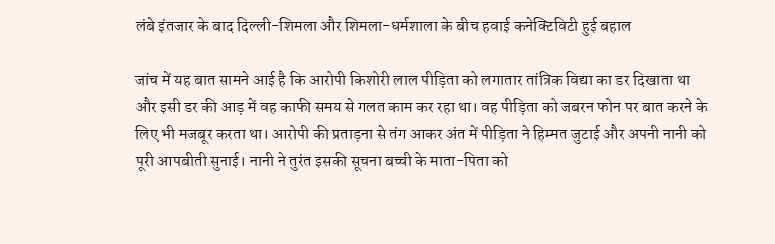लंबे इंतजार के बाद दिल्ली-शिमला और शिमला-धर्मशाला के बीच हवाई कनेक्टिविटी हुई बहाल

जांच में यह बात सामने आई है कि आरोपी किशोरी लाल पीड़िता को लगातार तांत्रिक विद्या का डर दिखाता था और इसी डर की आड़ में वह काफी समय से गलत काम कर रहा था। वह पीड़िता को जबरन फोन पर बात करने के लिए भी मजबूर करता था। आरोपी की प्रताड़ना से तंग आकर अंत में पीड़िता ने हिम्मत जुटाई और अपनी नानी को पूरी आपबीती सुनाई। नानी ने तुरंत इसकी सूचना बच्ची के माता-पिता को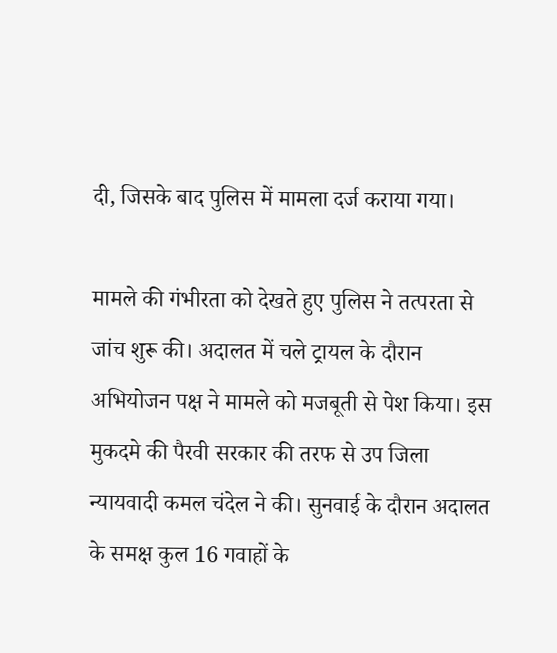दी, जिसके बाद पुलिस में मामला दर्ज कराया गया।

मामले की गंभीरता को देखते हुए पुलिस ने तत्परता से जांच शुरू की। अदालत में चले ट्रायल के दौरान अभियोजन पक्ष ने मामले को मजबूती से पेश किया। इस मुकदमे की पैरवी सरकार की तरफ से उप जिला न्यायवादी कमल चंदेल ने की। सुनवाई के दौरान अदालत के समक्ष कुल 16 गवाहों के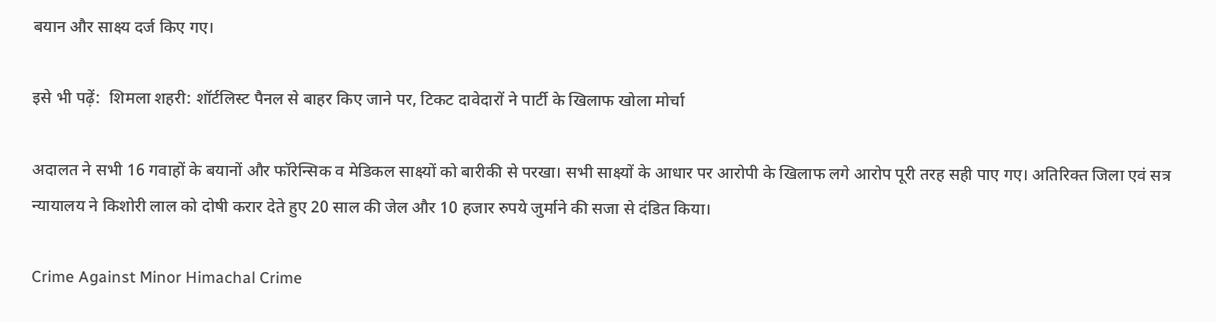बयान और साक्ष्य दर्ज किए गए।

इसे भी पढ़ें:  शिमला शहरी: शॉर्टलिस्ट पैनल से बाहर किए जाने पर, टिकट दावेदारों ने पार्टी के खिलाफ खोला मोर्चा

अदालत ने सभी 16 गवाहों के बयानों और फॉरेन्सिक व मेडिकल साक्ष्यों को बारीकी से परखा। सभी साक्ष्यों के आधार पर आरोपी के खिलाफ लगे आरोप पूरी तरह सही पाए गए। अतिरिक्त जिला एवं सत्र न्यायालय ने किशोरी लाल को दोषी करार देते हुए 20 साल की जेल और 10 हजार रुपये जुर्माने की सजा से दंडित किया।

Crime Against Minor Himachal Crime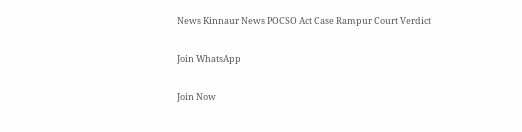News Kinnaur News POCSO Act Case Rampur Court Verdict

Join WhatsApp

Join Now